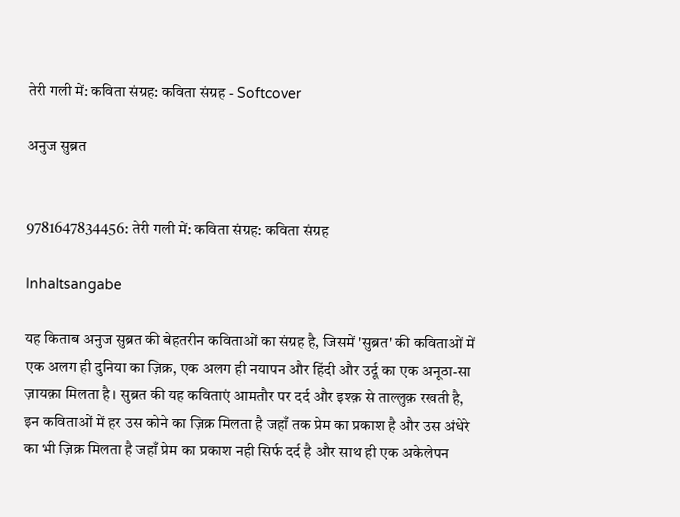तेरी गली में: कविता संग्रह: कविता संग्रह - Softcover

अनुज सुब्रत


9781647834456: तेरी गली में: कविता संग्रह: कविता संग्रह

Inhaltsangabe

यह किताब अनुज सुब्रत की बेहतरीन कविताओं का संग्रह है, जिसमें 'सुब्रत' की कविताओं में एक अलग ही दुनिया का ज़िक्र, एक अलग ही नयापन और हिंदी और उर्दू का एक अनूठा-सा ज़ायक़ा मिलता है। सुब्रत की यह कविताएं आमतौर पर दर्द और इश्क़ से ताल्लुक़ रखती है, इन कविताओं में हर उस कोने का ज़िक्र मिलता है जहाँ तक प्रेम का प्रकाश है और उस अंधेरे का भी ज़िक्र मिलता है जहाँ प्रेम का प्रकाश नही सिर्फ दर्द है और साथ ही एक अकेलेपन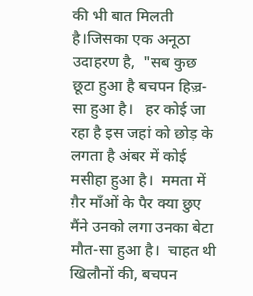की भी बात मिलती है।जिसका एक अनूठा उदाहरण है,  "सब कुछ छूटा हुआ है बचपन हिज़्र-सा हुआ है।   हर कोई जा रहा है इस जहां को छोड़ के लगता है अंबर में कोई मसीहा हुआ है।  ममता में ग़ैर माँओं के पैर क्या छुए मैंने उनको लगा उनका बेटा मौत-सा हुआ है।  चाहत थी खिलौनों की, बचपन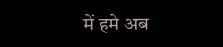में हमे अब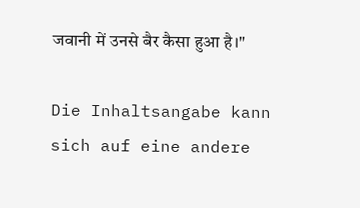जवानी में उनसे बैर कैसा हुआ है।"

Die Inhaltsangabe kann sich auf eine andere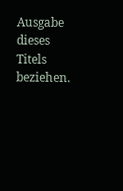Ausgabe dieses Titels beziehen.